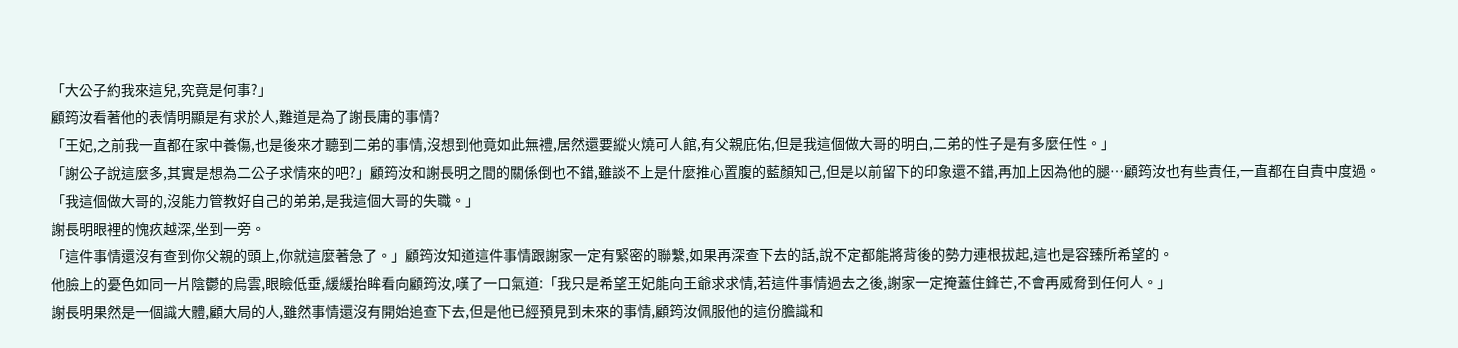「大公子約我來這兒,究竟是何事?」
顧筠汝看著他的表情明顯是有求於人,難道是為了謝長庸的事情?
「王妃,之前我一直都在家中養傷,也是後來才聽到二弟的事情,沒想到他竟如此無禮,居然還要縱火燒可人館,有父親庇佑,但是我這個做大哥的明白,二弟的性子是有多麼任性。」
「謝公子說這麼多,其實是想為二公子求情來的吧?」顧筠汝和謝長明之間的關係倒也不錯,雖談不上是什麼推心置腹的藍顏知己,但是以前留下的印象還不錯,再加上因為他的腿…顧筠汝也有些責任,一直都在自責中度過。
「我這個做大哥的,沒能力管教好自己的弟弟,是我這個大哥的失職。」
謝長明眼裡的愧疚越深,坐到一旁。
「這件事情還沒有查到你父親的頭上,你就這麼著急了。」顧筠汝知道這件事情跟謝家一定有緊密的聯繫,如果再深查下去的話,說不定都能將背後的勢力連根拔起,這也是容臻所希望的。
他臉上的憂色如同一片陰鬱的烏雲,眼瞼低垂,緩緩抬眸看向顧筠汝,嘆了一口氣道:「我只是希望王妃能向王爺求求情,若這件事情過去之後,謝家一定掩蓋住鋒芒,不會再威脅到任何人。」
謝長明果然是一個識大體,顧大局的人,雖然事情還沒有開始追查下去,但是他已經預見到未來的事情,顧筠汝佩服他的這份膽識和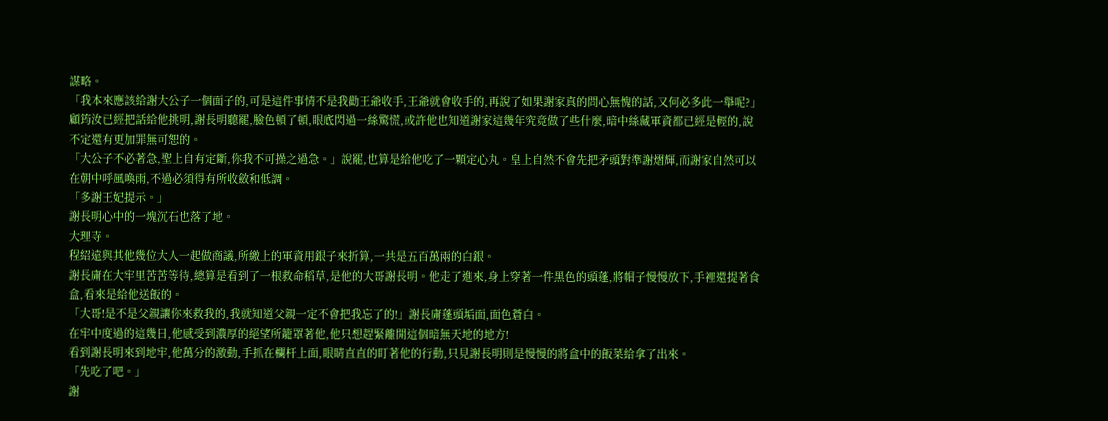謀略。
「我本來應該給謝大公子一個面子的,可是這件事情不是我勸王爺收手,王爺就會收手的,再說了如果謝家真的問心無愧的話,又何必多此一舉呢?」
顧筠汝已經把話給他挑明,謝長明聽罷,臉色頓了頓,眼底閃過一絲驚慌,或許他也知道謝家這幾年究竟做了些什麼,暗中絲藏軍資都已經是輕的,說不定還有更加罪無可恕的。
「大公子不必著急,聖上自有定斷,你我不可操之過急。」說罷,也算是給他吃了一顆定心丸。皇上自然不會先把矛頭對準謝熠輝,而謝家自然可以在朝中呼風喚雨,不過必須得有所收斂和低調。
「多謝王妃提示。」
謝長明心中的一塊沉石也落了地。
大理寺。
程紹遠與其他幾位大人一起做商議,所繳上的軍資用銀子來折算,一共是五百萬兩的白銀。
謝長庸在大牢里苦苦等待,總算是看到了一根救命稻草,是他的大哥謝長明。他走了進來,身上穿著一件黑色的頭蓬,將帽子慢慢放下,手裡還提著食盒,看來是給他送飯的。
「大哥!是不是父親讓你來救我的,我就知道父親一定不會把我忘了的!」謝長庸蓬頭垢面,面色蒼白。
在牢中度過的這幾日,他感受到濃厚的絕望所籠罩著他,他只想趕緊離開這個暗無天地的地方!
看到謝長明來到地牢,他萬分的激動,手抓在欄杆上面,眼睛直直的盯著他的行動,只見謝長明則是慢慢的將盒中的飯菜給拿了出來。
「先吃了吧。」
謝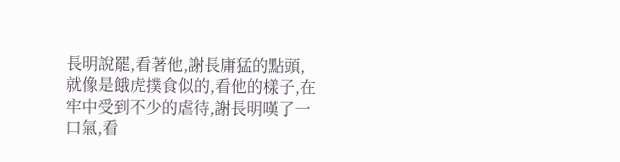長明說罷,看著他,謝長庸猛的點頭,就像是餓虎撲食似的,看他的樣子,在牢中受到不少的虐待,謝長明嘆了一口氣,看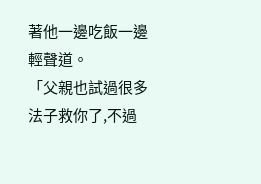著他一邊吃飯一邊輕聲道。
「父親也試過很多法子救你了,不過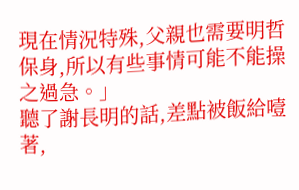現在情況特殊,父親也需要明哲保身,所以有些事情可能不能操之過急。」
聽了謝長明的話,差點被飯給噎著,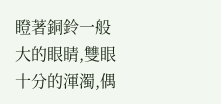瞪著銅鈴一般大的眼睛,雙眼十分的渾濁,偶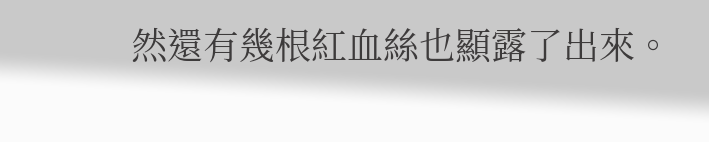然還有幾根紅血絲也顯露了出來。